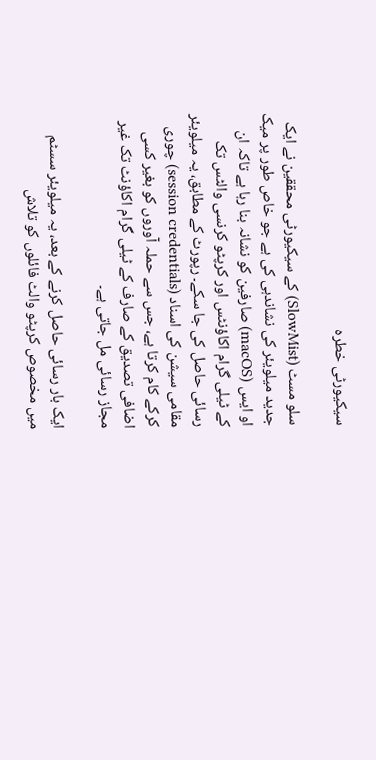سیکیورٹی خطرہ

سلو مسٹ (SlowMist) کے سیکیورٹی محققین نے ایک جدید میلویئر کی نشاندہی کی ہے جو خاص طور پر میک او ایس (macOS) صارفین کو نشانہ بنا رہا ہے تاکہ ان کے ٹیلی گرام اکاؤنٹس اور کرپٹو کرنسی والٹس تک رسائی حاصل کی جا سکے۔ رپورٹ کے مطابق، یہ میلویئر مقامی سیشن کی اسناد (session credentials) چوری کرکے کام کرتا ہے، جس سے حملہ آوروں کو بغیر کسی اضافی تصدیق کے صارف کے ٹیلی گرام اکاؤنٹ تک غیر مجاز رسائی مل جاتی ہے۔

ایک بار رسائی حاصل کرنے کے بعد، یہ میلویئر سسٹم میں مخصوص کرپٹو والٹ فائلوں کو تلاش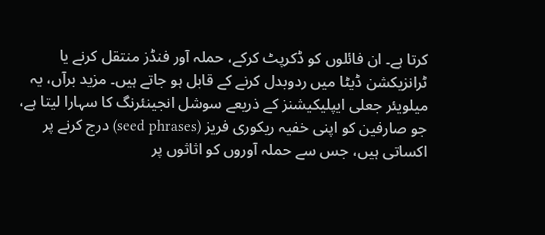کرتا ہے۔ ان فائلوں کو ڈکرپٹ کرکے، حملہ آور فنڈز منتقل کرنے یا ٹرانزیکشن ڈیٹا میں ردوبدل کرنے کے قابل ہو جاتے ہیں۔ مزید برآں، یہ میلویئر جعلی ایپلیکیشنز کے ذریعے سوشل انجینئرنگ کا سہارا لیتا ہے، جو صارفین کو اپنی خفیہ ریکوری فریز (seed phrases) درج کرنے پر اکساتی ہیں، جس سے حملہ آوروں کو اثاثوں پر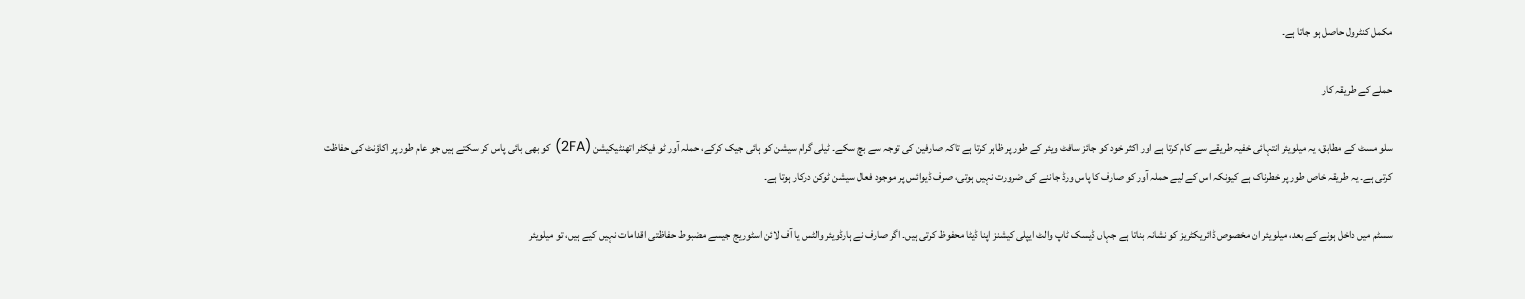مکمل کنٹرول حاصل ہو جاتا ہے۔

حملے کے طریقہ کار

سلو مسٹ کے مطابق، یہ میلویئر انتہائی خفیہ طریقے سے کام کرتا ہے اور اکثر خود کو جائز سافٹ ویئر کے طور پر ظاہر کرتا ہے تاکہ صارفین کی توجہ سے بچ سکے۔ ٹیلی گرام سیشن کو ہائی جیک کرکے، حملہ آور ٹو فیکٹر اتھنٹیکیشن (2FA) کو بھی بائی پاس کر سکتے ہیں جو عام طور پر اکاؤنٹ کی حفاظت کرتی ہے۔ یہ طریقہ خاص طور پر خطرناک ہے کیونکہ اس کے لیے حملہ آور کو صارف کا پاس ورڈ جاننے کی ضرورت نہیں ہوتی، صرف ڈیوائس پر موجود فعال سیشن ٹوکن درکار ہوتا ہے۔

سسٹم میں داخل ہونے کے بعد، میلویئر ان مخصوص ڈائریکٹریز کو نشانہ بناتا ہے جہاں ڈیسک ٹاپ والٹ ایپلی کیشنز اپنا ڈیٹا محفوظ کرتی ہیں۔ اگر صارف نے ہارڈویئر والٹس یا آف لائن اسٹوریج جیسے مضبوط حفاظتی اقدامات نہیں کیے ہیں، تو میلویئر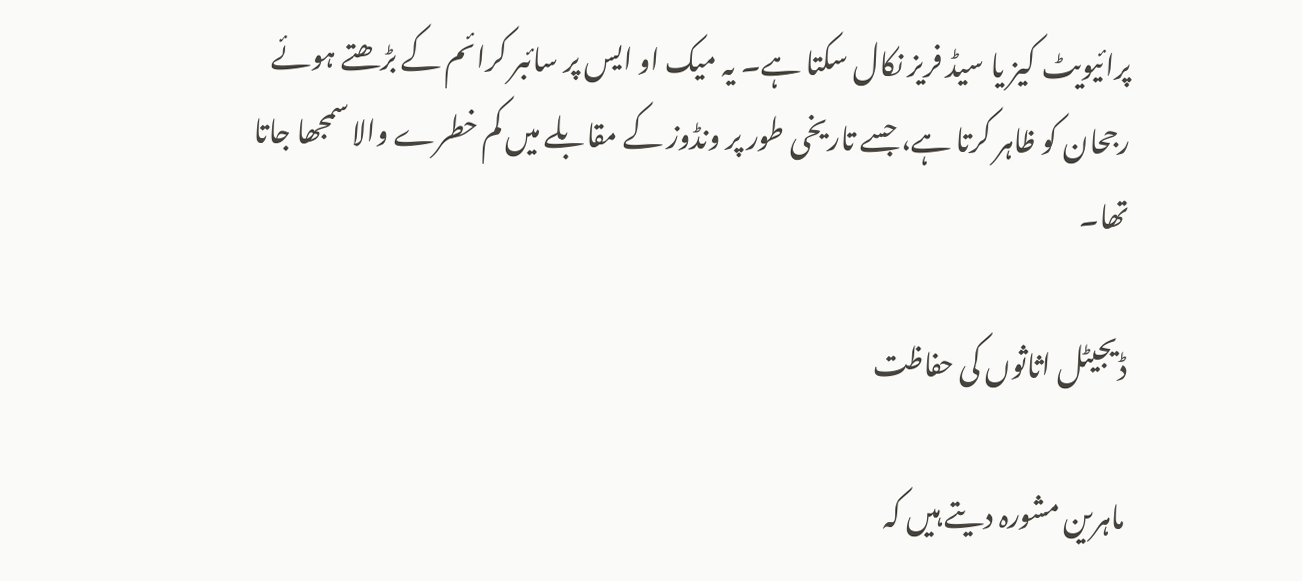پرائیویٹ کیز یا سیڈ فریز نکال سکتا ہے۔ یہ میک او ایس پر سائبر کرائم کے بڑھتے ہوئے رجحان کو ظاہر کرتا ہے، جسے تاریخی طور پر ونڈوز کے مقابلے میں کم خطرے والا سمجھا جاتا تھا۔

ڈیجیٹل اثاثوں کی حفاظت

ماہرین مشورہ دیتے ہیں کہ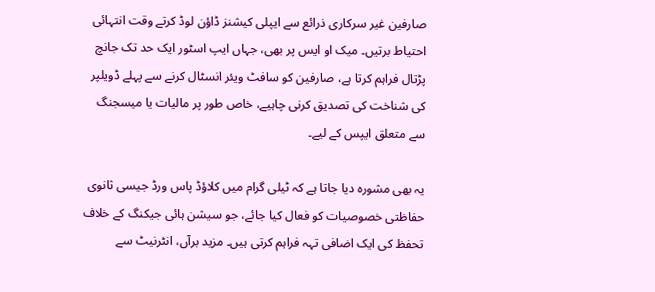صارفین غیر سرکاری ذرائع سے ایپلی کیشنز ڈاؤن لوڈ کرتے وقت انتہائی احتیاط برتیں۔ میک او ایس پر بھی، جہاں ایپ اسٹور ایک حد تک جانچ پڑتال فراہم کرتا ہے، صارفین کو سافٹ ویئر انسٹال کرنے سے پہلے ڈویلپر کی شناخت کی تصدیق کرنی چاہیے، خاص طور پر مالیات یا میسجنگ سے متعلق ایپس کے لیے۔

یہ بھی مشورہ دیا جاتا ہے کہ ٹیلی گرام میں کلاؤڈ پاس ورڈ جیسی ثانوی حفاظتی خصوصیات کو فعال کیا جائے، جو سیشن ہائی جیکنگ کے خلاف تحفظ کی ایک اضافی تہہ فراہم کرتی ہیں۔ مزید برآں، انٹرنیٹ سے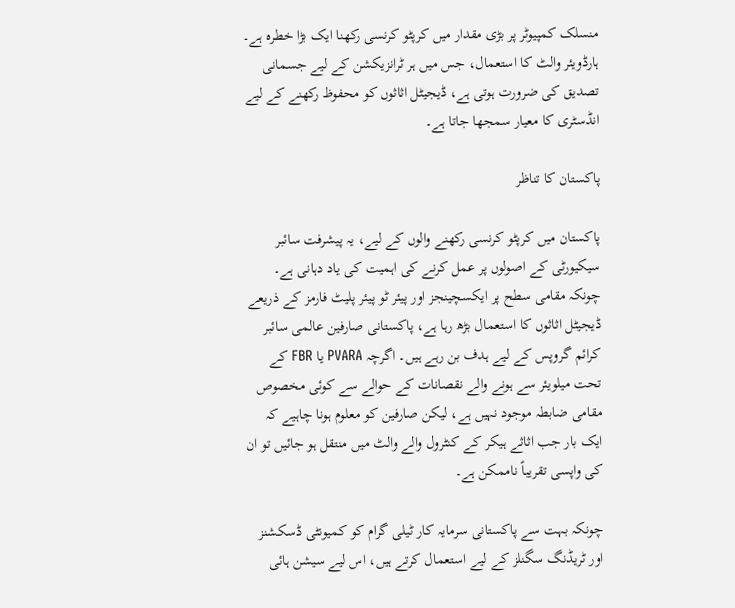منسلک کمپیوٹر پر بڑی مقدار میں کرپٹو کرنسی رکھنا ایک بڑا خطرہ ہے۔ ہارڈویئر والٹ کا استعمال، جس میں ہر ٹرانزیکشن کے لیے جسمانی تصدیق کی ضرورت ہوتی ہے، ڈیجیٹل اثاثوں کو محفوظ رکھنے کے لیے انڈسٹری کا معیار سمجھا جاتا ہے۔

پاکستان کا تناظر

پاکستان میں کرپٹو کرنسی رکھنے والوں کے لیے، یہ پیشرفت سائبر سیکیورٹی کے اصولوں پر عمل کرنے کی اہمیت کی یاد دہانی ہے۔ چونکہ مقامی سطح پر ایکسچینجز اور پیئر ٹو پیئر پلیٹ فارمز کے ذریعے ڈیجیٹل اثاثوں کا استعمال بڑھ رہا ہے، پاکستانی صارفین عالمی سائبر کرائم گروپس کے لیے ہدف بن رہے ہیں۔ اگرچہ PVARA یا FBR کے تحت میلویئر سے ہونے والے نقصانات کے حوالے سے کوئی مخصوص مقامی ضابطہ موجود نہیں ہے، لیکن صارفین کو معلوم ہونا چاہیے کہ ایک بار جب اثاثے ہیکر کے کنٹرول والے والٹ میں منتقل ہو جائیں تو ان کی واپسی تقریباً ناممکن ہے۔

چونکہ بہت سے پاکستانی سرمایہ کار ٹیلی گرام کو کمیونٹی ڈسکشنز اور ٹریڈنگ سگنلز کے لیے استعمال کرتے ہیں، اس لیے سیشن ہائی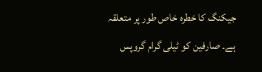جیکنگ کا خطرہ خاص طور پر متعلقہ ہے۔ صارفین کو ٹیلی گرام گروپس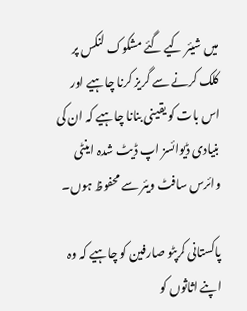میں شیئر کیے گئے مشکوک لنکس پر کلک کرنے سے گریز کرنا چاہیے اور اس بات کو یقینی بنانا چاہیے کہ ان کی بنیادی ڈیوائسز اپ ڈیٹ شدہ اینٹی وائرس سافٹ ویئر سے محفوظ ہوں۔

پاکستانی کرپٹو صارفین کو چاہیے کہ وہ اپنے اثاثوں کو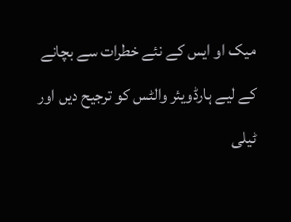میک او ایس کے نئے خطرات سے بچانے کے لیے ہارڈویئر والٹس کو ترجیح دیں اور ٹیلی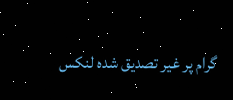گرام پر غیر تصدیق شدہ لنکس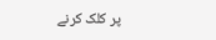پر کلک کرنے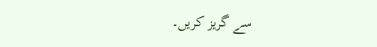سے گریز کریں۔